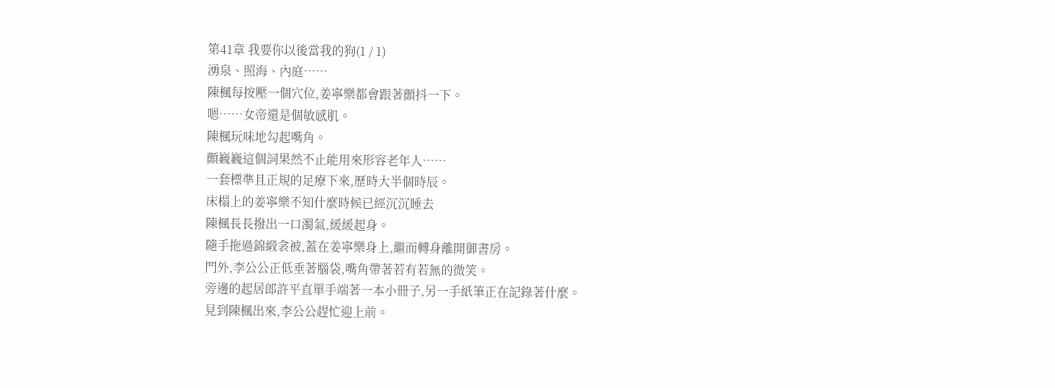第41章 我要你以後當我的狗(1 / 1)
湧泉、照海、內庭……
陳楓每按壓一個穴位,姜寧樂都會跟著顫抖一下。
嗯……女帝還是個敏感肌。
陳楓玩味地勾起嘴角。
顫巍巍這個詞果然不止能用來形容老年人……
一套標準且正規的足療下來,歷時大半個時辰。
床榻上的姜寧樂不知什麼時候已經沉沉睡去
陳楓長長撥出一口濁氣,緩緩起身。
隨手拖過錦緞衾被,蓋在姜寧樂身上,繼而轉身離開御書房。
門外,李公公正低垂著腦袋,嘴角帶著若有若無的微笑。
旁邊的起居郎許平直單手端著一本小冊子,另一手紙筆正在記錄著什麼。
見到陳楓出來,李公公趕忙迎上前。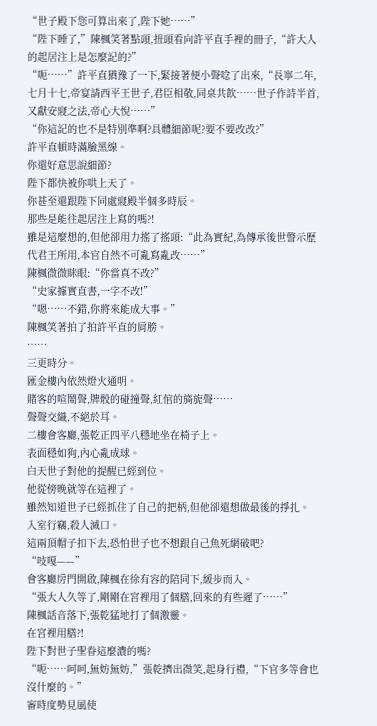“世子殿下您可算出來了,陛下她……”
“陛下睡了,”陳楓笑著點頭,扭頭看向許平直手裡的冊子,“許大人的起居注上是怎麼記的?”
“呃……”許平直猶豫了一下,緊接著便小聲唸了出來,“長寧二年,七月十七,帝宴請西平王世子,君臣相敬,同桌共飲……世子作詩半首,又獻安寢之法,帝心大悅……”
“你這記的也不是特別準啊?具體細節呢?要不要改改?”
許平直頓時滿臉黑線。
你還好意思說細節?
陛下都快被你哄上天了。
你甚至還跟陛下同處寢殿半個多時辰。
那些是能往起居注上寫的嗎?!
雖是這麼想的,但他卻用力搖了搖頭:“此為實紀,為傳承後世警示歷代君王所用,本官自然不可亂寫亂改……”
陳楓微微眯眼:“你當真不改?”
“史家據實直書,一字不改!”
“嗯……不錯,你將來能成大事。”
陳楓笑著拍了拍許平直的肩膀。
……
三更時分。
匯金樓內依然燈火通明。
賭客的喧鬧聲,牌骰的碰撞聲,紅倌的旖旎聲……
聲聲交織,不絕於耳。
二樓會客廳,張乾正四平八穩地坐在椅子上。
表面穩如狗,內心亂成球。
白天世子對他的提醒已經到位。
他從傍晚就等在這裡了。
雖然知道世子已經抓住了自己的把柄,但他卻還想做最後的掙扎。
入室行竊,殺人滅口。
這兩頂帽子扣下去,恐怕世子也不想跟自己魚死網破吧?
“吱嘎——”
會客廳房門開啟,陳楓在徐有容的陪同下,緩步而入。
“張大人久等了,剛剛在宮裡用了個膳,回來的有些遲了……”
陳楓話音落下,張乾猛地打了個激靈。
在宮裡用膳?!
陛下對世子聖眷這麼濃的嗎?
“呃……呵呵,無妨無妨,”張乾擠出微笑,起身行禮,“下官多等會也沒什麼的。”
審時度勢見風使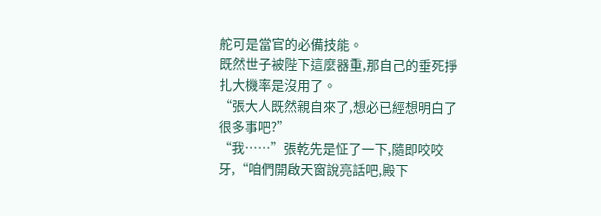舵可是當官的必備技能。
既然世子被陛下這麼器重,那自己的垂死掙扎大機率是沒用了。
“張大人既然親自來了,想必已經想明白了很多事吧?”
“我……”張乾先是怔了一下,隨即咬咬牙,“咱們開啟天窗說亮話吧,殿下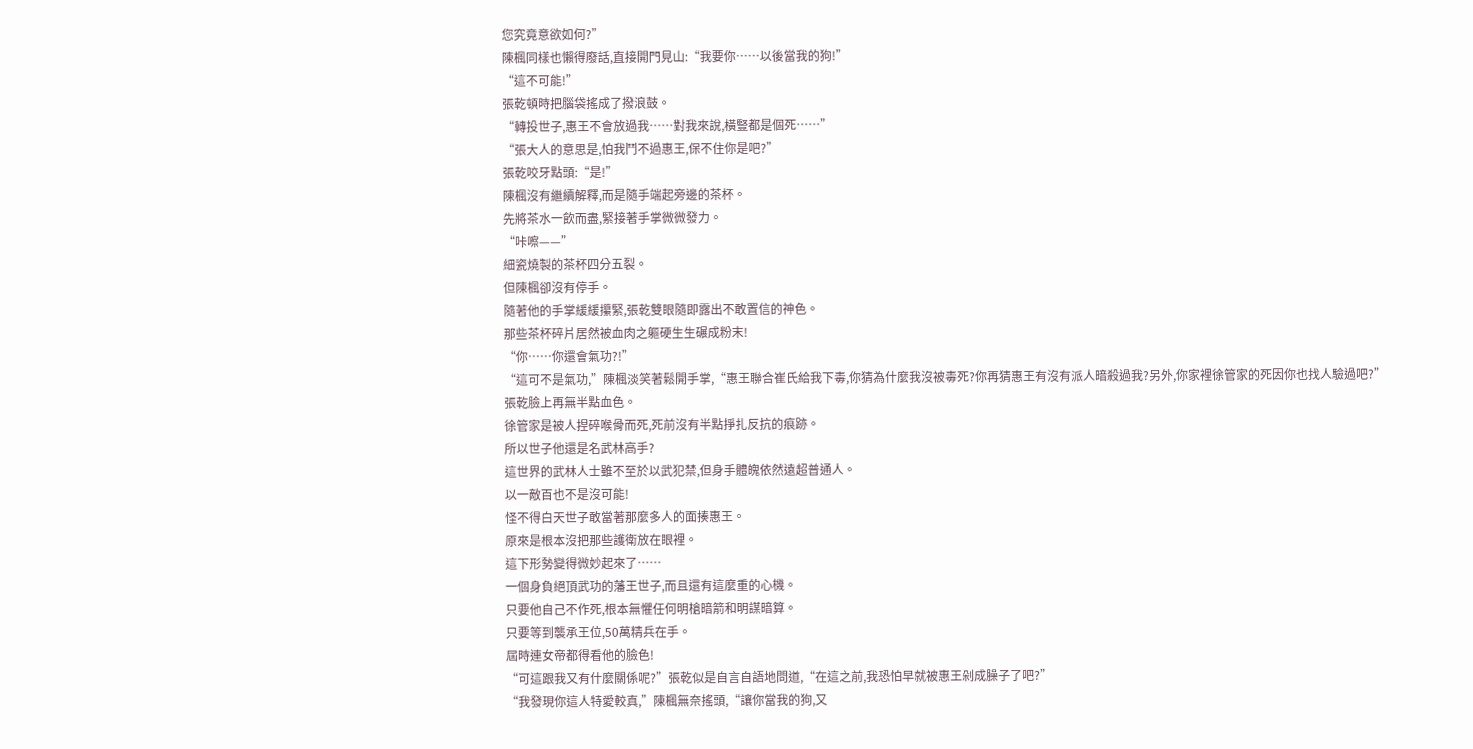您究竟意欲如何?”
陳楓同樣也懶得廢話,直接開門見山:“我要你……以後當我的狗!”
“這不可能!”
張乾頓時把腦袋搖成了撥浪鼓。
“轉投世子,惠王不會放過我……對我來說,橫豎都是個死……”
“張大人的意思是,怕我鬥不過惠王,保不住你是吧?”
張乾咬牙點頭:“是!”
陳楓沒有繼續解釋,而是隨手端起旁邊的茶杯。
先將茶水一飲而盡,緊接著手掌微微發力。
“咔嚓——”
細瓷燒製的茶杯四分五裂。
但陳楓卻沒有停手。
隨著他的手掌緩緩攥緊,張乾雙眼隨即露出不敢置信的神色。
那些茶杯碎片居然被血肉之軀硬生生碾成粉末!
“你……你還會氣功?!”
“這可不是氣功,”陳楓淡笑著鬆開手掌,“惠王聯合崔氏給我下毒,你猜為什麼我沒被毒死?你再猜惠王有沒有派人暗殺過我?另外,你家裡徐管家的死因你也找人驗過吧?”
張乾臉上再無半點血色。
徐管家是被人捏碎喉骨而死,死前沒有半點掙扎反抗的痕跡。
所以世子他還是名武林高手?
這世界的武林人士雖不至於以武犯禁,但身手體魄依然遠超普通人。
以一敵百也不是沒可能!
怪不得白天世子敢當著那麼多人的面揍惠王。
原來是根本沒把那些護衛放在眼裡。
這下形勢變得微妙起來了……
一個身負絕頂武功的藩王世子,而且還有這麼重的心機。
只要他自己不作死,根本無懼任何明槍暗箭和明謀暗算。
只要等到襲承王位,50萬精兵在手。
屆時連女帝都得看他的臉色!
“可這跟我又有什麼關係呢?”張乾似是自言自語地問道,“在這之前,我恐怕早就被惠王剁成臊子了吧?”
“我發現你這人特愛較真,”陳楓無奈搖頭,“讓你當我的狗,又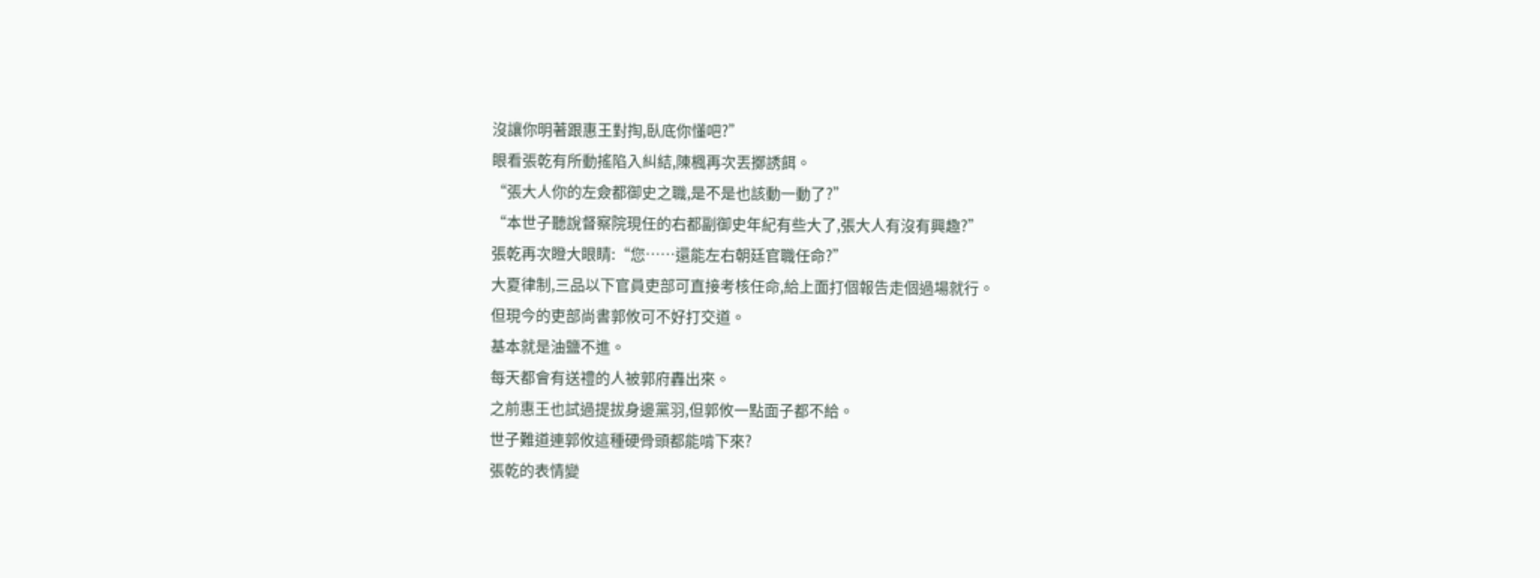沒讓你明著跟惠王對掏,臥底你懂吧?”
眼看張乾有所動搖陷入糾結,陳楓再次丟擲誘餌。
“張大人你的左僉都御史之職,是不是也該動一動了?”
“本世子聽說督察院現任的右都副御史年紀有些大了,張大人有沒有興趣?”
張乾再次瞪大眼睛:“您……還能左右朝廷官職任命?”
大夏律制,三品以下官員吏部可直接考核任命,給上面打個報告走個過場就行。
但現今的吏部尚書郭攸可不好打交道。
基本就是油鹽不進。
每天都會有送禮的人被郭府轟出來。
之前惠王也試過提拔身邊黨羽,但郭攸一點面子都不給。
世子難道連郭攸這種硬骨頭都能啃下來?
張乾的表情變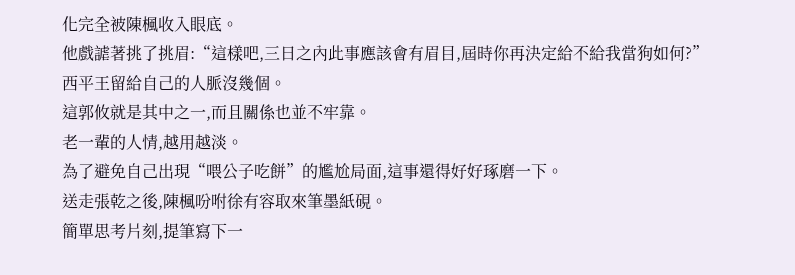化完全被陳楓收入眼底。
他戲謔著挑了挑眉:“這樣吧,三日之內此事應該會有眉目,屆時你再決定給不給我當狗如何?”
西平王留給自己的人脈沒幾個。
這郭攸就是其中之一,而且關係也並不牢靠。
老一輩的人情,越用越淡。
為了避免自己出現“喂公子吃餅”的尷尬局面,這事還得好好琢磨一下。
送走張乾之後,陳楓吩咐徐有容取來筆墨紙硯。
簡單思考片刻,提筆寫下一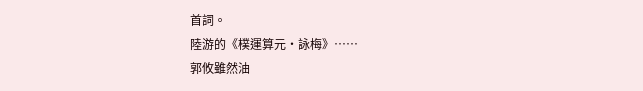首詞。
陸游的《樸運算元·詠梅》……
郭攸雖然油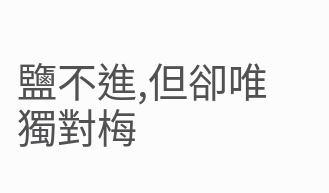鹽不進,但卻唯獨對梅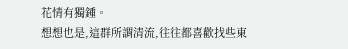花情有獨鍾。
想想也是,這群所謂清流,往往都喜歡找些東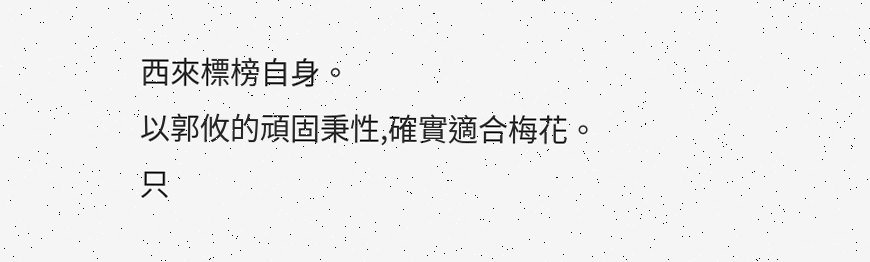西來標榜自身。
以郭攸的頑固秉性,確實適合梅花。
只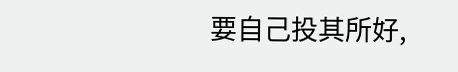要自己投其所好,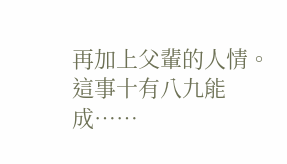再加上父輩的人情。
這事十有八九能成……